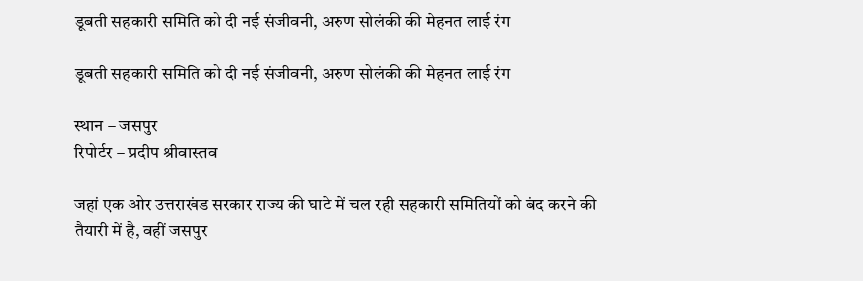डूबती सहकारी समिति को दी नई संजीवनी, अरुण सोलंकी की मेहनत लाई रंग

डूबती सहकारी समिति को दी नई संजीवनी, अरुण सोलंकी की मेहनत लाई रंग

स्थान – जसपुर
रिपोर्टर – प्रदीप श्रीवास्तव

जहां एक ओर उत्तराखंड सरकार राज्य की घाटे में चल रही सहकारी समितियों को बंद करने की तैयारी में है, वहीं जसपुर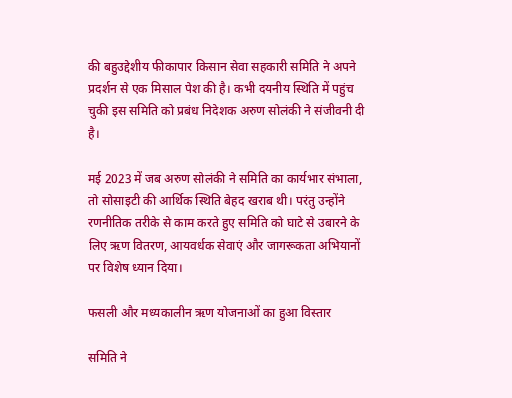की बहुउद्देशीय फीकापार किसान सेवा सहकारी समिति ने अपने प्रदर्शन से एक मिसाल पेश की है। कभी दयनीय स्थिति में पहुंच चुकी इस समिति को प्रबंध निदेशक अरुण सोलंकी ने संजीवनी दी है।

मई 2023 में जब अरुण सोलंकी ने समिति का कार्यभार संभाला, तो सोसाइटी की आर्थिक स्थिति बेहद खराब थी। परंतु उन्होंने रणनीतिक तरीके से काम करते हुए समिति को घाटे से उबारने के लिए ऋण वितरण, आयवर्धक सेवाएं और जागरूकता अभियानों पर विशेष ध्यान दिया।

फसली और मध्यकालीन ऋण योजनाओं का हुआ विस्तार

समिति ने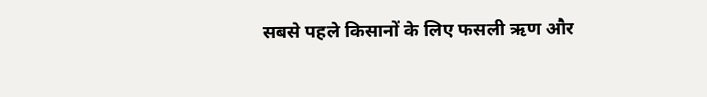सबसे पहले किसानों के लिए फसली ऋण और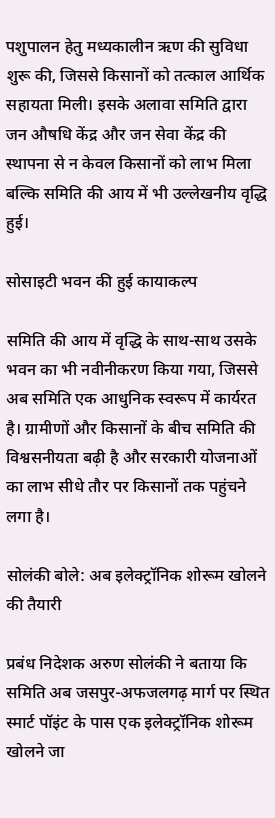पशुपालन हेतु मध्यकालीन ऋण की सुविधा शुरू की, जिससे किसानों को तत्काल आर्थिक सहायता मिली। इसके अलावा समिति द्वारा जन औषधि केंद्र और जन सेवा केंद्र की स्थापना से न केवल किसानों को लाभ मिला बल्कि समिति की आय में भी उल्लेखनीय वृद्धि हुई।

सोसाइटी भवन की हुई कायाकल्प

समिति की आय में वृद्धि के साथ-साथ उसके भवन का भी नवीनीकरण किया गया, जिससे अब समिति एक आधुनिक स्वरूप में कार्यरत है। ग्रामीणों और किसानों के बीच समिति की विश्वसनीयता बढ़ी है और सरकारी योजनाओं का लाभ सीधे तौर पर किसानों तक पहुंचने लगा है।

सोलंकी बोले: अब इलेक्ट्रॉनिक शोरूम खोलने की तैयारी

प्रबंध निदेशक अरुण सोलंकी ने बताया कि समिति अब जसपुर-अफजलगढ़ मार्ग पर स्थित स्मार्ट पॉइंट के पास एक इलेक्ट्रॉनिक शोरूम खोलने जा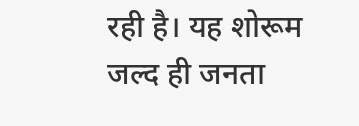रही है। यह शोरूम जल्द ही जनता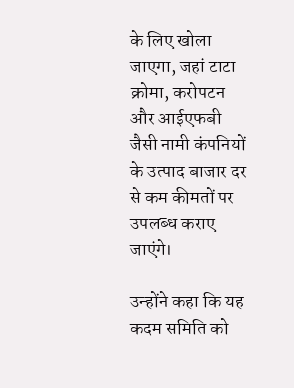के लिए खोला जाएगा, जहां टाटा क्रोमा, करोपटन और आईएफबी जैसी नामी कंपनियों के उत्पाद बाजार दर से कम कीमतों पर उपलब्ध कराए जाएंगे।

उन्होंने कहा कि यह कदम समिति को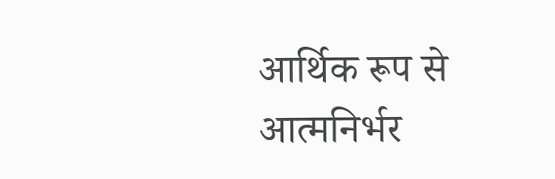आर्थिक रूप से आत्मनिर्भर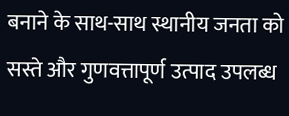बनाने के साथ-साथ स्थानीय जनता को सस्ते और गुणवत्तापूर्ण उत्पाद उपलब्ध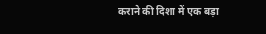कराने की दिशा में एक बड़ा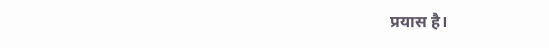प्रयास है।